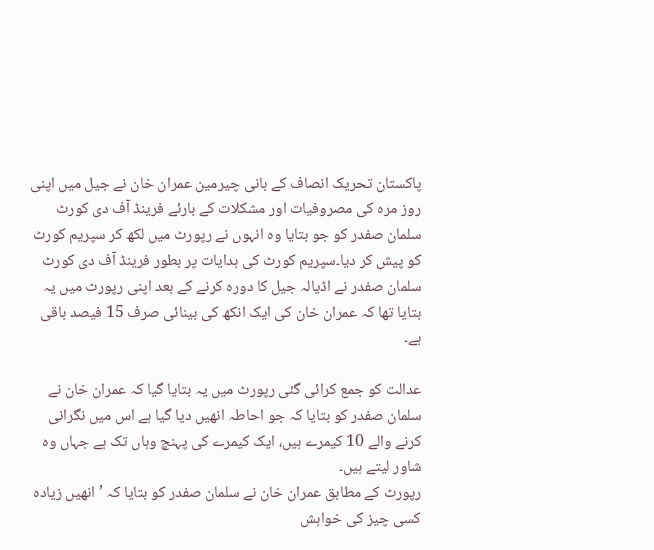پاکستان تحریک انصاف کے بانی چیرمین عمران خان نے جیل میں اپنی روز مرہ کی مصروفیات اور مشکلات کے بارئے فرینڈ آف دی کورٹ سلمان صفدر کو جو بتایا وہ انہوں نے رپورٹ میں لکھ کر سپریم کورٹ کو پیش کر دیا۔سپریم کورٹ کی ہدایات پر بطور فرینڈ آف دی کورٹ سلمان صفدر نے اڈیالہ جیل کا دورہ کرنے کے بعد اپنی رپورٹ میں یہ بتایا تھا کہ عمران خان کی ایک انکھ کی بینائی صرف 15 فیصد باقی ہے۔

عدالت کو جمع کرائی گئی رپورٹ میں یہ بتایا گیا کہ عمران خان نے سلمان صفدر کو بتایا کہ جو احاطہ انھیں دیا گیا ہے اس میں نگرانی کرنے والے 10 کیمرے ہیں، ایک کیمرے کی پہنچ وہاں تک ہے جہاں وہ شاور لیتے ہیں۔
رپورٹ کے مطابق عمران خان نے سلمان صفدر کو بتایا کہ ’انھیں زیادہ کسی چیز کی خواہش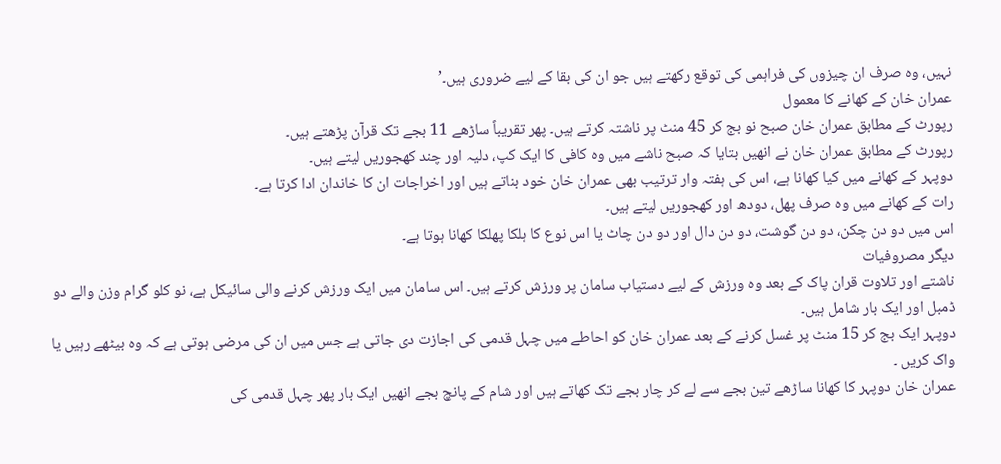نہیں، وہ صرف ان چیزوں کی فراہمی کی توقع رکھتے ہیں جو ان کی بقا کے لیے ضروری ہیں۔’
عمران خان کے کھانے کا معمول
رپورٹ کے مطابق عمران خان صبح نو بج کر 45 منٹ پر ناشتہ کرتے ہیں۔ پھر تقریباً ساڑھے 11 بجے تک قرآن پڑھتے ہیں۔
رپورٹ کے مطابق عمران خان نے انھیں بتایا کہ صبح ناشے میں وہ کافی کا ایک کپ، دلیہ اور چند کھجوریں لیتے ہیں۔
دوپہر کے کھانے میں کیا کھانا ہے، اس کی ہفتہ وار ترتیب بھی عمران خان خود بناتے ہیں اور اخراجات ان کا خاندان ادا کرتا ہے۔
رات کے کھانے میں وہ صرف پھل، دودھ اور کھجوریں لیتے ہیں۔
اس میں دو دن چکن، دو دن گوشت، دو دن دال اور دو دن چاٹ یا اس نوع کا ہلکا پھلکا کھانا ہوتا ہے۔
دیگر مصروفیات
ناشتے اور تلاوت قران پاک کے بعد وہ ورزش کے لیے دستیاب سامان پر ورزش کرتے ہیں۔ اس سامان میں ایک ورزش کرنے والی سائیکل ہے، نو کلو گرام وزن والے دو ڈمبل اور ایک بار شامل ہیں۔
دوپہر ایک بج کر 15 منٹ پر غسل کرنے کے بعد عمران خان کو احاطے میں چہل قدمی کی اجازت دی جاتی ہے جس میں ان کی مرضی ہوتی ہے کہ وہ بیٹھے رہیں یا واک کریں ۔
عمران خان دوپہر کا کھانا ساڑھے تین بجے سے لے کر چار بجے تک کھاتے ہیں اور شام کے پانچ بجے انھیں ایک بار پھر چہل قدمی کی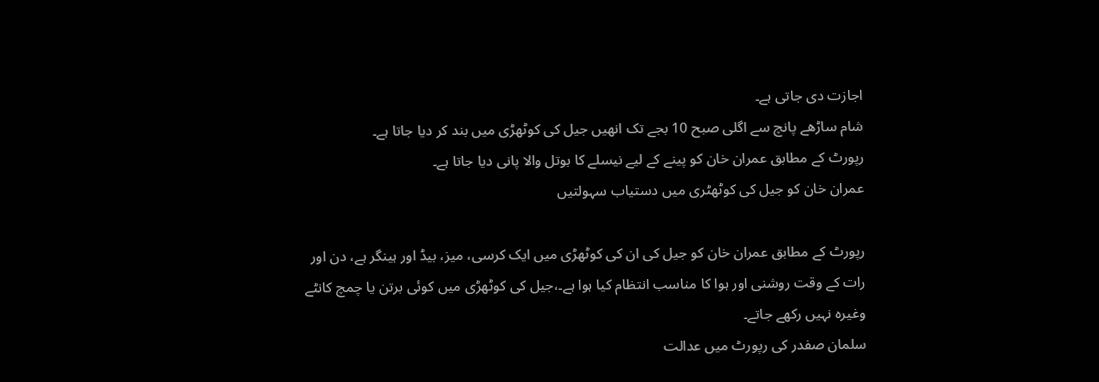اجازت دی جاتی ہے۔
شام ساڑھے پانچ سے اگلی صبح 10 بجے تک انھیں جیل کی کوٹھڑی میں بند کر دیا جاتا ہے۔
رپورٹ کے مطابق عمران خان کو پینے کے لیے نیسلے کا بوتل والا پانی دیا جاتا ہے۔
عمران خان کو جیل کی کوٹھٹری میں دستیاب سہولتیں

رپورٹ کے مطابق عمران خان کو جیل کی ان کی کوٹھڑی میں ایک کرسی، میز، بیڈ اور ہینگر ہے، دن اور رات کے وقت روشنی اور ہوا کا مناسب انتظام کیا ہوا ہے۔،جیل کی کوٹھڑی میں کوئی برتن یا چمچ کانٹے وغیرہ نہیں رکھے جاتے۔
سلمان صفدر کی رپورٹ میں عدالت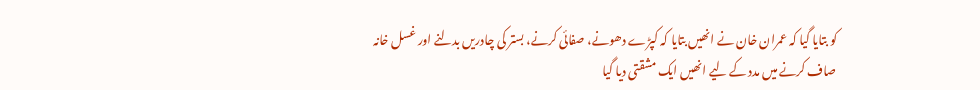کو بتایا گیا کہ عمران خان نے انھیں بتایا کہ کپڑے دھونے، صفائی کرنے، بستر کی چادریں بدلنے اور غسل خانہ صاف کرنے میں مدد کے لیے انھیں ایک مشقتی دیا گیا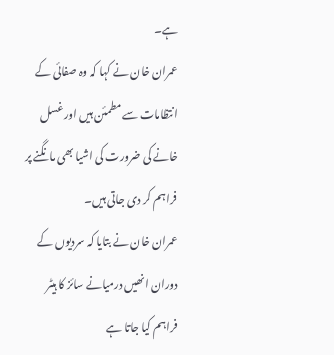ہے۔
عمران خان نے کہا کہ وہ صفائی کے انتظامات سے مطمئن ہیں اور غسل خانے کی ضرورت کی اشیا بھی مانگنے پر فراہم کر دی جاتی ہیں۔
عمران خان نے بتایا کہ سردیوں کے دوران انھیں درمیانے سائز کا ہیٹر فراہم کیا جاتا ہے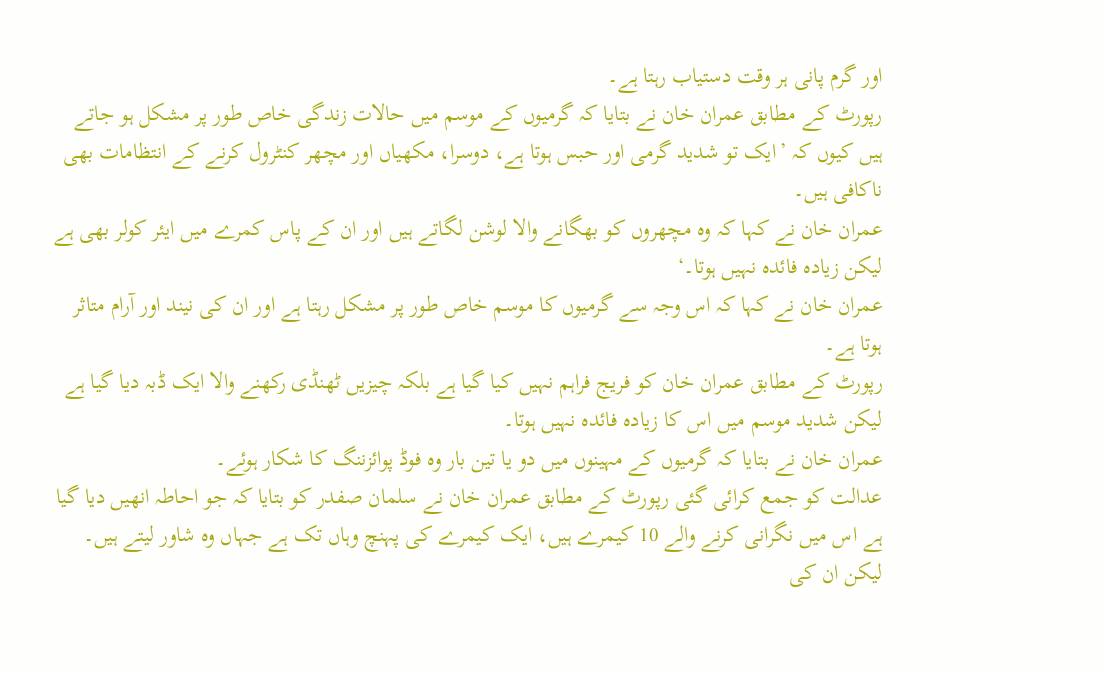اور گرم پانی ہر وقت دستیاب رہتا ہے۔
رپورٹ کے مطابق عمران خان نے بتایا کہ گرمیوں کے موسم میں حالات زندگی خاص طور پر مشکل ہو جاتے ہیں کیوں کہ ’ایک تو شدید گرمی اور حبس ہوتا ہے، دوسرا، مکھیاں اور مچھر کنٹرول کرنے کے انتظامات بھی ناکافی ہیں۔
عمران خان نے کہا کہ وہ مچھروں کو بھگانے والا لوشن لگاتے ہیں اور ان کے پاس کمرے میں ایئر کولر بھی ہے لیکن زیادہ فائدہ نہیں ہوتا۔‘
عمران خان نے کہا کہ اس وجہ سے گرمیوں کا موسم خاص طور پر مشکل رہتا ہے اور ان کی نیند اور آرام متاثر ہوتا ہے۔
رپورٹ کے مطابق عمران خان کو فریج فراہم نہیں کیا گیا ہے بلکہ چیزیں ٹھنڈی رکھنے والا ایک ڈبہ دیا گیا ہے لیکن شدید موسم میں اس کا زیادہ فائدہ نہیں ہوتا۔
عمران خان نے بتایا کہ گرمیوں کے مہینوں میں دو یا تین بار وہ فوڈ پوائزننگ کا شکار ہوئے۔
عدالت کو جمع کرائی گئی رپورٹ کے مطابق عمران خان نے سلمان صفدر کو بتایا کہ جو احاطہ انھیں دیا گیا ہے اس میں نگرانی کرنے والے 10 کیمرے ہیں، ایک کیمرے کی پہنچ وہاں تک ہے جہاں وہ شاور لیتے ہیں۔
لیکن ان کی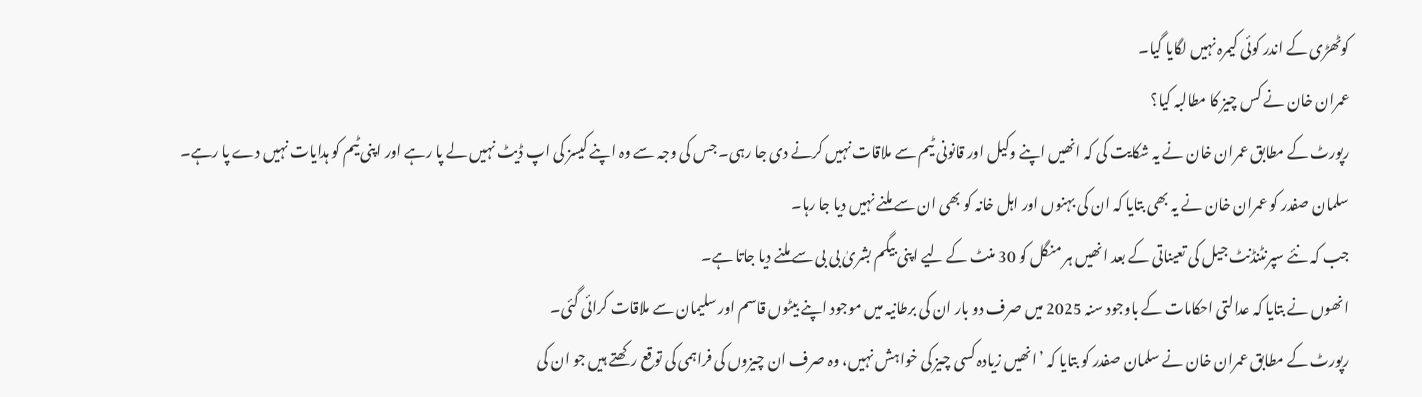کوٹھڑی کے اندر کوئی کیمرہ نہیں لگایا گیا۔
عمران خان نے کس چیز کا مطالبہ کیا؟
رپورٹ کے مطابق عمران خان نے یہ شکایت کی کہ انھیں اپنے وکیل اور قانونی ٹیم سے ملاقات نہیں کرنے دی جا رہی۔ جس کی وجہ سے وہ اپنے کیسز کی اپ ڈیٹ نہیں لے پا رہے اور اپنی ٹیم کو ہدایات نہیں دے پا رہے۔
سلمان صفدر کو عمران خان نے یہ بھی بتایا کہ ان کی بہنوں اور اہل خانہ کو بھی ان سے ملنے نہیں دیا جا رہا۔
جب کہ نئے سپرنٹنڈنٹ جیل کی تعیناتی کے بعد انھیں ہر منگل کو 30 منٹ کے لیے اپنی بیگم بشریٰ بی بی سے ملنے دیا جاتا ہے۔
انھوں نے بتایا کہ عدالتی احکامات کے باوجود سنہ 2025 میں صرف دو بار ان کی برطانیہ میں موجود اپنے بیٹوں قاسم اور سلیمان سے ملاقات کرائی گئی۔
رپورٹ کے مطابق عمران خان نے سلمان صفدر کو بتایا کہ ’انھیں زیادہ کسی چیز کی خواہش نہیں، وہ صرف ان چیزوں کی فراہمی کی توقع رکھتے ہیں جو ان کی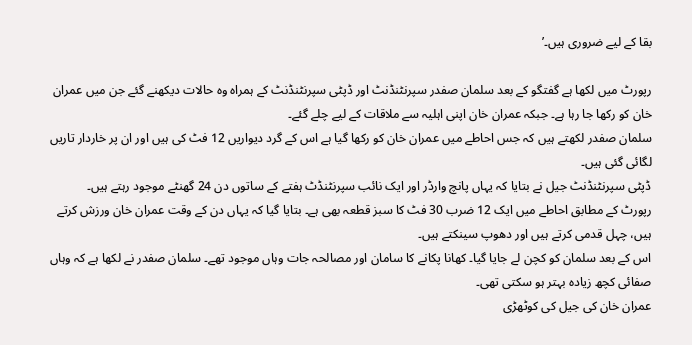بقا کے لیے ضروری ہیں۔’

رپورٹ میں لکھا ہے گفتگو کے بعد سلمان صفدر سپرنٹنڈنٹ اور ڈپٹی سپرنٹنڈنٹ کے ہمراہ وہ حالات دیکھنے گئے جن میں عمران خان کو رکھا جا رہا ہے۔ جبکہ عمران خان اپنی اہلیہ سے ملاقات کے لیے چلے گئے۔
سلمان صفدر لکھتے ہیں کہ جس احاطے میں عمران خان کو رکھا گیا ہے اس کے گرد دیواریں 12 فٹ کی ہیں اور ان پر خاردار تاریں لگائی گئی ہیں۔
ڈپٹی سپرنٹنڈنٹ جیل نے بتایا کہ یہاں پانچ وارڈر اور ایک نائب سپرنٹنڈٹ ہفتے کے ساتوں دن 24 گھنٹے موجود رہتے ہیں۔
رپورٹ کے مطابق احاطے میں ایک 12 ضرب 30 فٹ کا سبز قطعہ بھی ہے۔ بتایا گیا کہ یہاں دن کے وقت عمران خان ورزش کرتے ہیں، چہل قدمی کرتے ہیں اور دھوپ سینکتے ہیں۔
اس کے بعد سلمان کو کچن لے جایا گیا۔ کھانا پکانے کا سامان اور مصالحہ جات وہاں موجود تھے۔ سلمان صفدر نے لکھا ہے کہ وہاں صفائی کچھ زیادہ بہتر ہو سکتی تھی۔
عمران خان کی جیل کی کوٹھڑی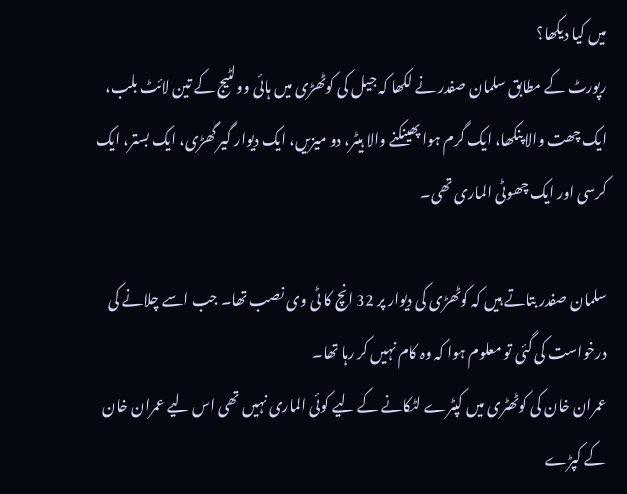میں کیا دیکھا؟
رپورٹ کے مطابق سلمان صفدر نے لکھا کہ جیل کی کوٹھڑی میں ہائی وولٹیج کے تین لائٹ بلب، ایک چھت والا پنکھا، ایک گرم ہوا پھینکنے والا ہیٹر، دو میزیں، ایک دیوار گیر گھڑی، ایک بستر، ایک کرسی اور ایک چھوٹی الماری تھی۔

سلمان صفدر بتاتے ہیں کہ کوٹھڑی کی دیوار پر 32 انچ کا ٹی وی نصب تھا۔ جب اسے چلانے کی درخواست کی گئی تو معلوم ہوا کہ وہ کام نہیں کر رہا تھا۔
عمران خان کی کوٹھٹری میں کپٹرے لٹکانے کے لیے کوئی الماری نہیں تھی اس لیے عمران خان کے کپڑے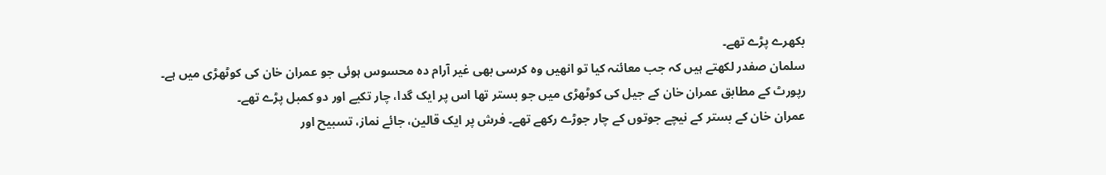بکھرے پڑے تھے۔
سلمان صفدر لکھتے ہیں کہ جب معائنہ کیا تو انھیں وہ کرسی بھی غیر آرام دہ محسوس ہوئی جو عمران خان کی کوٹھڑی میں ہے۔
رپورٹ کے مطابق عمران خان کے جیل کی کوٹھڑی میں جو بستر تھا اس پر ایک گدا، چار تکیے اور دو کمبل پڑے تھے۔
عمران خان کے بستر کے نیچے جوتوں کے چار جوڑے رکھے تھے۔ فرش پر ایک قالین، جائے نماز، تسبیح اور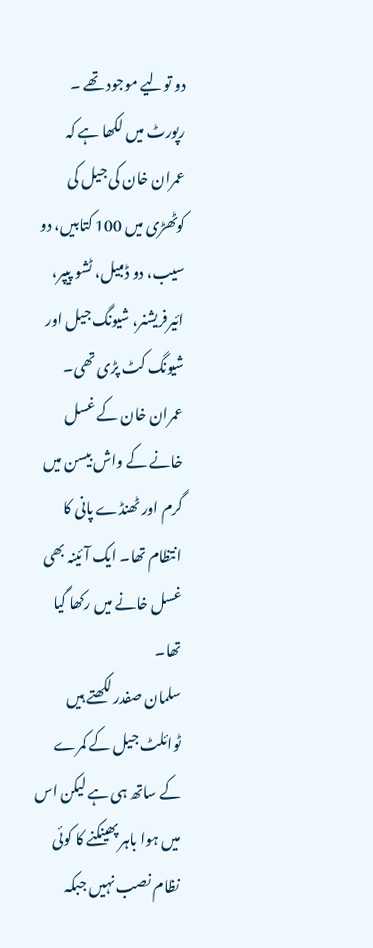دو تولیے موجود تھے ۔
رپورٹ میں لکھا ہے کہ عمران خان کی جیل کی کوٹھڑی میں 100 کتابیں، دو سیب، دو ڈمبیل، ٹشو پیپر، ائیرفریشنر، شیونگ جیل اور شیونگ کٹ پڑی تھی۔
عمران خان کے غسل خانے کے واش بیسن میں گرم اور ٹھنڈے پانی کا انتظام تھا۔ ایک آئینہ بھی غسل خانے میں رکھا گیا تھا۔
سلمان صفدر لکھتے ہیں ٹوائلٹ جیل کے کمرے کے ساتھ ہی ہے لیکن اس میں ہوا باہر پھینکنے کا کوئی نظام نصب نہیں جبکہ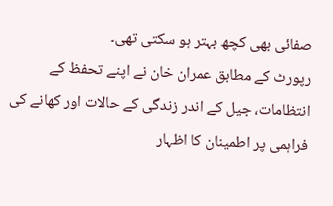صفائی بھی کچھ بہتر ہو سکتی تھی۔
رپورٹ کے مطابق عمران خان نے اپنے تحفظ کے انتظامات، جیل کے اندر زندگی کے حالات اور کھانے کی فراہمی پر اطمینان کا اظہار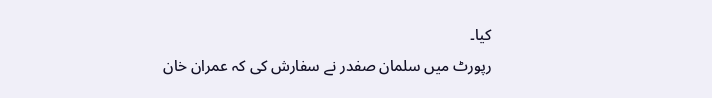کیا۔
رپورٹ میں سلمان صفدر نے سفارش کی کہ عمران خان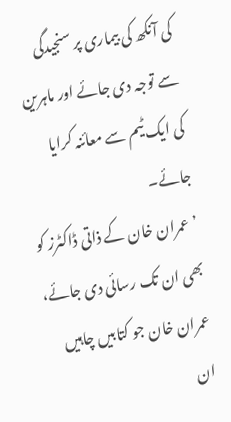کی آنکھ کی بیماری پر سنجیدگی سے توجہ دی جائے اور ماہرین کی ایک ٹیم سے معائنہ کرایا جائے۔
’عمران خان کے ذاتی ڈاکٹرز کو بھی ان تک رسائی دی جائے، عمران خان جو کتابیں چاہیں ان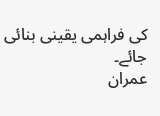کی فراہمی یقینی بنائی جائے۔
عمران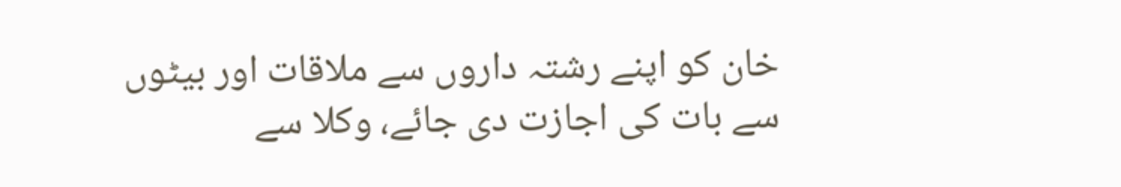خان کو اپنے رشتہ داروں سے ملاقات اور بیٹوں سے بات کی اجازت دی جائے، وکلا سے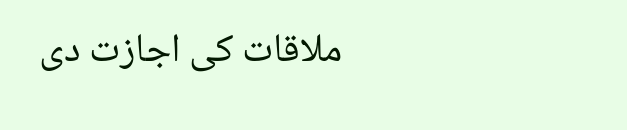ملاقات کی اجازت دی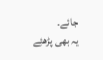جائے۔
یہ بھی پڑھئِے